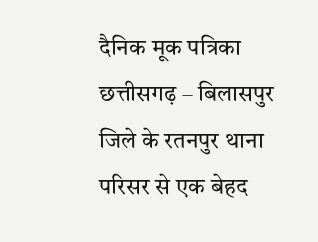दैनिक मूक पत्रिका छत्तीसगढ़ – बिलासपुर जिले के रतनपुर थाना परिसर से एक बेहद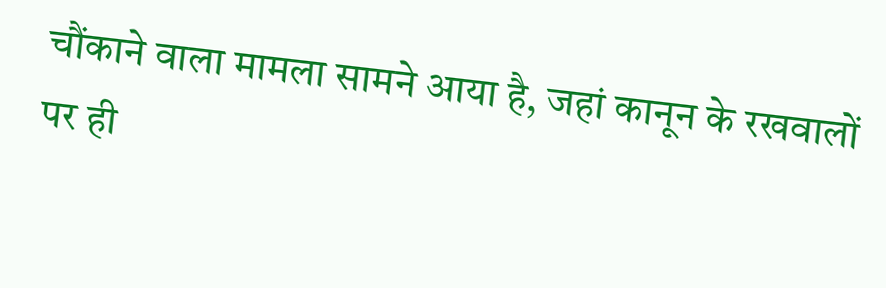चौंकाने वाला मामला सामने आया है, जहां कानून के रखवालों पर ही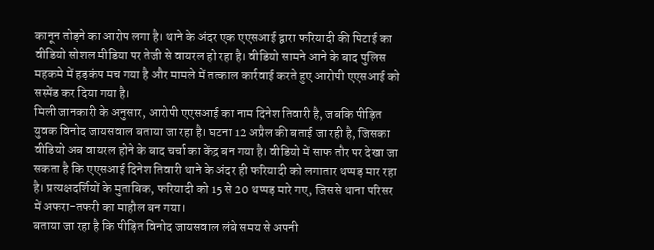कानून तोड़ने का आरोप लगा है। थाने के अंदर एक एएसआई द्वारा फरियादी की पिटाई का वीडियो सोशल मीडिया पर तेजी से वायरल हो रहा है। वीडियो सामने आने के बाद पुलिस महकमे में हड़कंप मच गया है और मामले में तत्काल कार्रवाई करते हुए आरोपी एएसआई को सस्पेंड कर दिया गया है।
मिली जानकारी के अनुसार, आरोपी एएसआई का नाम दिनेश तिवारी है, जबकि पीड़ित युवक विनोद जायसवाल बताया जा रहा है। घटना 12 अप्रैल की बताई जा रही है, जिसका वीडियो अब वायरल होने के बाद चर्चा का केंद्र बन गया है। वीडियो में साफ तौर पर देखा जा सकता है कि एएसआई दिनेश तिवारी थाने के अंदर ही फरियादी को लगातार थप्पड़ मार रहा है। प्रत्यक्षदर्शियों के मुताबिक, फरियादी को 15 से 20 थप्पड़ मारे गए, जिससे थाना परिसर में अफरा-तफरी का माहौल बन गया।
बताया जा रहा है कि पीड़ित विनोद जायसवाल लंबे समय से अपनी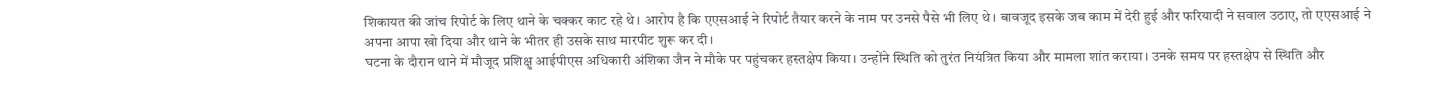शिकायत की जांच रिपोर्ट के लिए थाने के चक्कर काट रहे थे। आरोप है कि एएसआई ने रिपोर्ट तैयार करने के नाम पर उनसे पैसे भी लिए थे। बावजूद इसके जब काम में देरी हुई और फरियादी ने सवाल उठाए, तो एएसआई ने अपना आपा खो दिया और थाने के भीतर ही उसके साथ मारपीट शुरू कर दी।
घटना के दौरान थाने में मौजूद प्रशिक्षु आईपीएस अधिकारी अंशिका जैन ने मौके पर पहुंचकर हस्तक्षेप किया। उन्होंने स्थिति को तुरंत नियंत्रित किया और मामला शांत कराया। उनके समय पर हस्तक्षेप से स्थिति और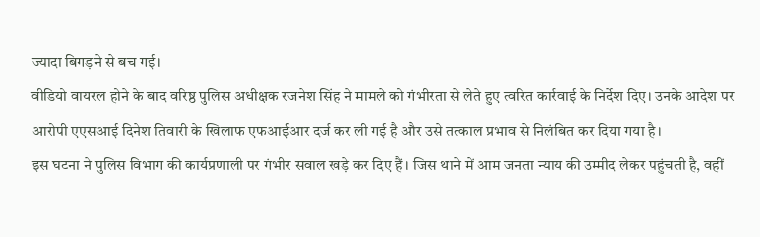ज्यादा बिगड़ने से बच गई।
वीडियो वायरल होने के बाद वरिष्ठ पुलिस अधीक्षक रजनेश सिंह ने मामले को गंभीरता से लेते हुए त्वरित कार्रवाई के निर्देश दिए। उनके आदेश पर आरोपी एएसआई दिनेश तिवारी के खिलाफ एफआईआर दर्ज कर ली गई है और उसे तत्काल प्रभाव से निलंबित कर दिया गया है।
इस घटना ने पुलिस विभाग की कार्यप्रणाली पर गंभीर सवाल खड़े कर दिए हैं। जिस थाने में आम जनता न्याय की उम्मीद लेकर पहुंचती है, वहीं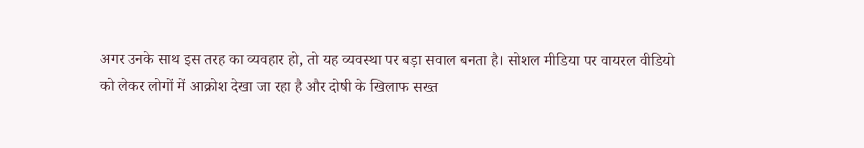अगर उनके साथ इस तरह का व्यवहार हो, तो यह व्यवस्था पर बड़ा सवाल बनता है। सोशल मीडिया पर वायरल वीडियो को लेकर लोगों में आक्रोश देखा जा रहा है और दोषी के खिलाफ सख्त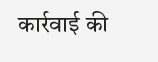कार्रवाई की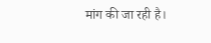मांग की जा रही है।